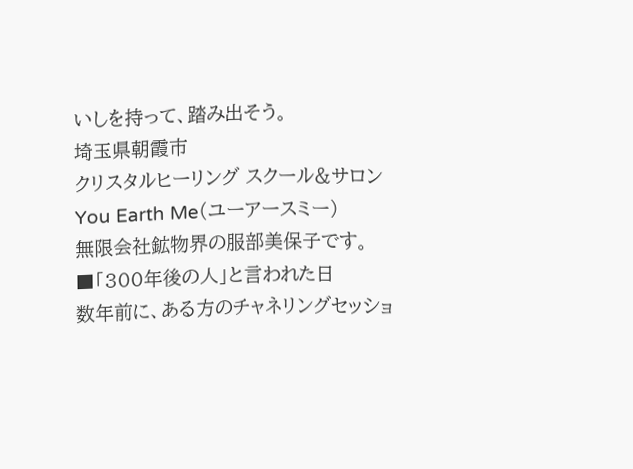いしを持って、踏み出そう。
埼玉県朝霞市
クリスタルヒーリング スクール&サロン
You Earth Me(ユーアースミー)
無限会社鉱物界の服部美保子です。
■「300年後の人」と言われた日
数年前に、ある方のチャネリングセッショ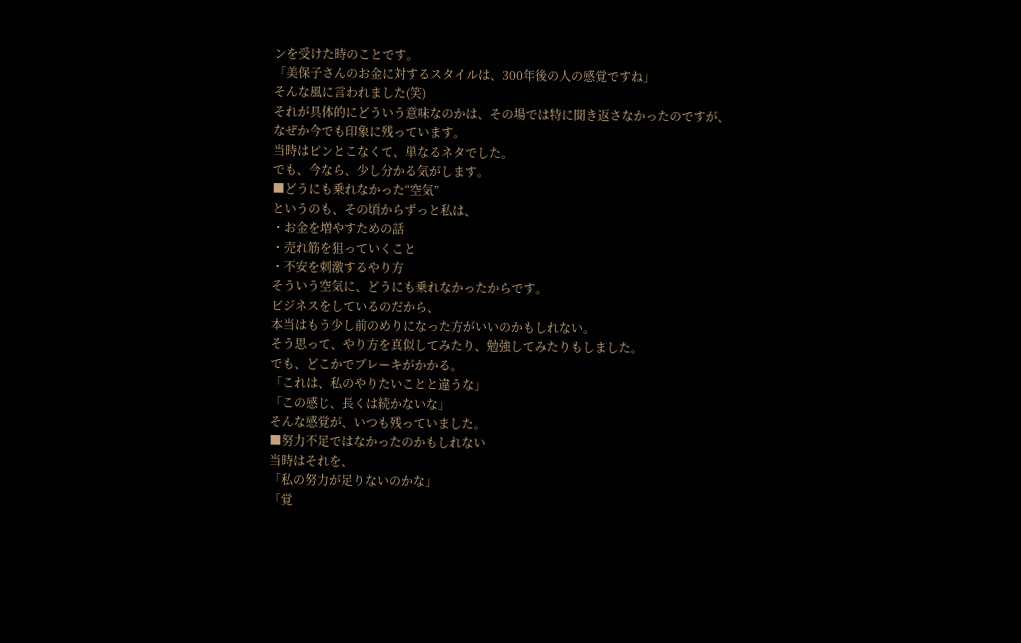ンを受けた時のことです。
「美保子さんのお金に対するスタイルは、300年後の人の感覚ですね」
そんな風に言われました(笑)
それが具体的にどういう意味なのかは、その場では特に聞き返さなかったのですが、
なぜか今でも印象に残っています。
当時はピンとこなくて、単なるネタでした。
でも、今なら、少し分かる気がします。
■どうにも乗れなかった“空気”
というのも、その頃からずっと私は、
・お金を増やすための話
・売れ筋を狙っていくこと
・不安を刺激するやり方
そういう空気に、どうにも乗れなかったからです。
ビジネスをしているのだから、
本当はもう少し前のめりになった方がいいのかもしれない。
そう思って、やり方を真似してみたり、勉強してみたりもしました。
でも、どこかでブレーキがかかる。
「これは、私のやりたいことと違うな」
「この感じ、長くは続かないな」
そんな感覚が、いつも残っていました。
■努力不足ではなかったのかもしれない
当時はそれを、
「私の努力が足りないのかな」
「覚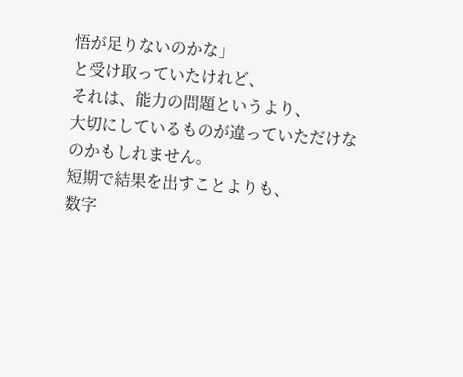悟が足りないのかな」
と受け取っていたけれど、
それは、能力の問題というより、
大切にしているものが違っていただけなのかもしれません。
短期で結果を出すことよりも、
数字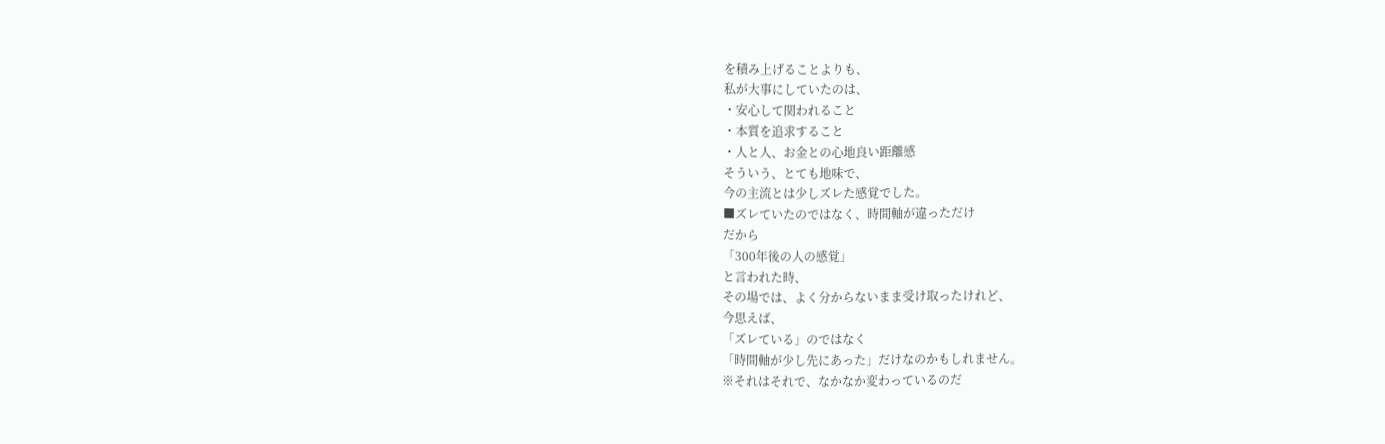を積み上げることよりも、
私が大事にしていたのは、
・安心して関われること
・本質を追求すること
・人と人、お金との心地良い距離感
そういう、とても地味で、
今の主流とは少しズレた感覚でした。
■ズレていたのではなく、時間軸が違っただけ
だから
「300年後の人の感覚」
と言われた時、
その場では、よく分からないまま受け取ったけれど、
今思えば、
「ズレている」のではなく
「時間軸が少し先にあった」だけなのかもしれません。
※それはそれで、なかなか変わっているのだ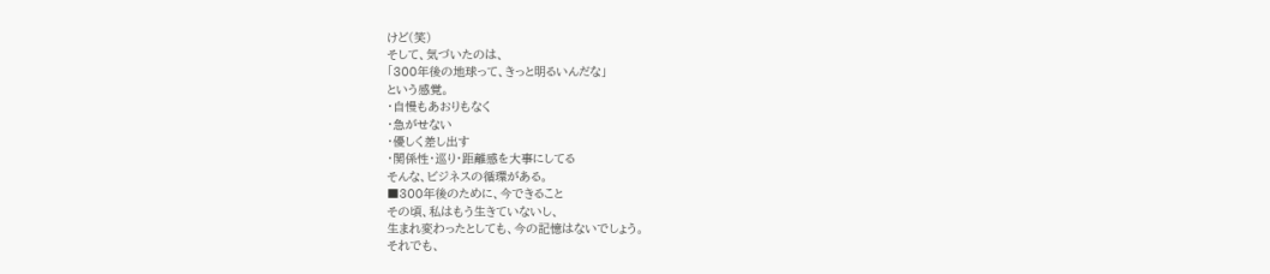けど(笑)
そして、気づいたのは、
「300年後の地球って、きっと明るいんだな」
という感覚。
・自慢もあおりもなく
・急がせない
・優しく差し出す
・関係性・巡り・距離感を大事にしてる
そんな、ビジネスの循環がある。
■300年後のために、今できること
その頃、私はもう生きていないし、
生まれ変わったとしても、今の記憶はないでしょう。
それでも、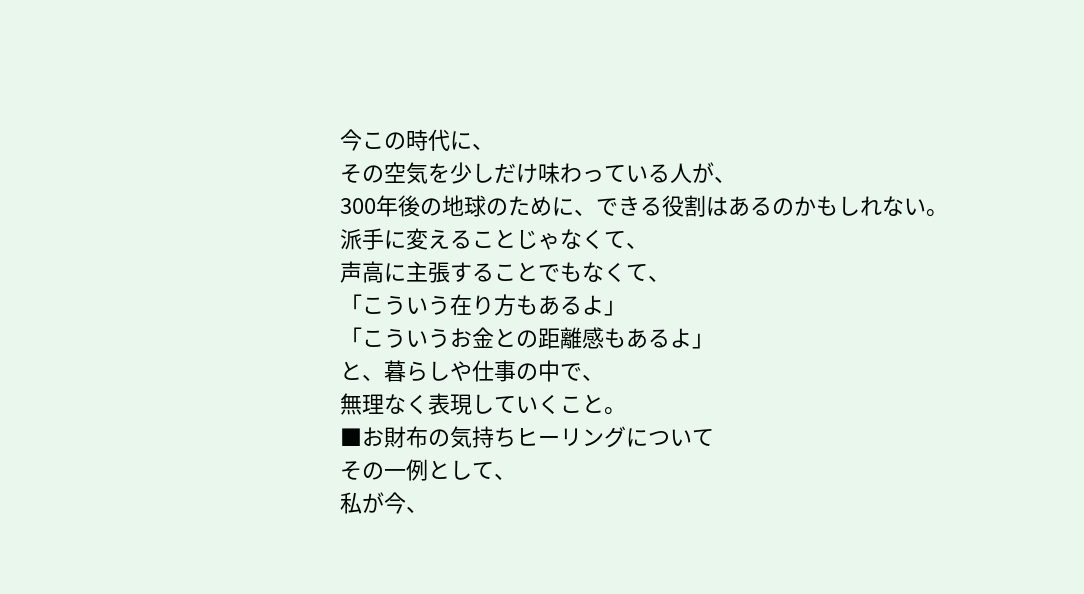今この時代に、
その空気を少しだけ味わっている人が、
300年後の地球のために、できる役割はあるのかもしれない。
派手に変えることじゃなくて、
声高に主張することでもなくて、
「こういう在り方もあるよ」
「こういうお金との距離感もあるよ」
と、暮らしや仕事の中で、
無理なく表現していくこと。
■お財布の気持ちヒーリングについて
その一例として、
私が今、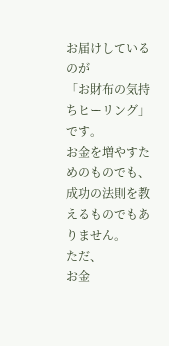お届けしているのが
「お財布の気持ちヒーリング」です。
お金を増やすためのものでも、
成功の法則を教えるものでもありません。
ただ、
お金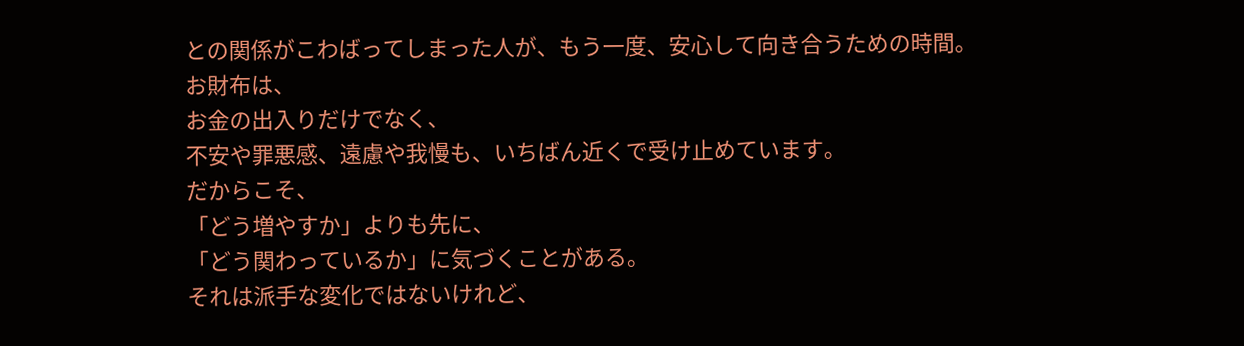との関係がこわばってしまった人が、もう一度、安心して向き合うための時間。
お財布は、
お金の出入りだけでなく、
不安や罪悪感、遠慮や我慢も、いちばん近くで受け止めています。
だからこそ、
「どう増やすか」よりも先に、
「どう関わっているか」に気づくことがある。
それは派手な変化ではないけれど、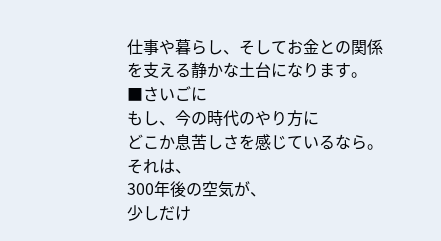仕事や暮らし、そしてお金との関係を支える静かな土台になります。
■さいごに
もし、今の時代のやり方に
どこか息苦しさを感じているなら。
それは、
300年後の空気が、
少しだけ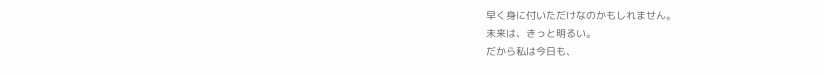早く身に付いただけなのかもしれません。
未来は、きっと明るい。
だから私は今日も、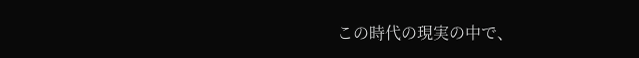この時代の現実の中で、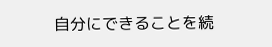自分にできることを続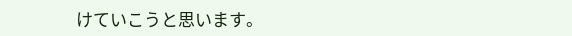けていこうと思います。